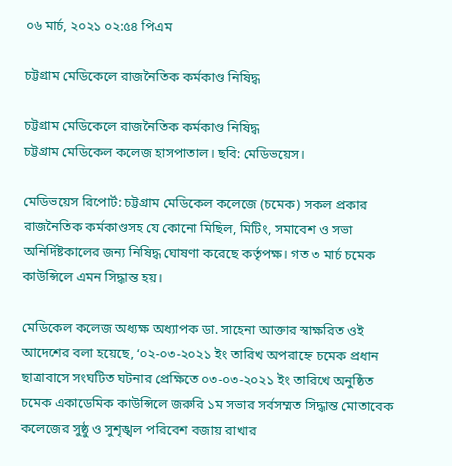০৬ মার্চ, ২০২১ ০২:৫৪ পিএম

চট্টগ্রাম মেডিকেলে রাজনৈতিক কর্মকাণ্ড নিষিদ্ধ

চট্টগ্রাম মেডিকেলে রাজনৈতিক কর্মকাণ্ড নিষিদ্ধ
চট্টগ্রাম মেডিকেল কলেজ হাসপাতাল। ছবি: মেডিভয়েস।

মেডিভয়েস রিপোর্ট: চট্টগ্রাম মেডিকেল কলেজে (চমেক) সকল প্রকার রাজনৈতিক কর্মকাণ্ডসহ যে কোনো মিছিল, মিটিং, সমাবেশ ও সভা অনির্দিষ্টকালের জন্য নিষিদ্ধ ঘোষণা করেছে কর্তৃপক্ষ। গত ৩ মার্চ চমেক কাউন্সিলে এমন সিদ্ধান্ত হয়।

মেডিকেল কলেজ অধ্যক্ষ অধ্যাপক ডা. সাহেনা আক্তার স্বাক্ষরিত ওই আদেশের বলা হয়েছে, ‘০২-০৩-২০২১ ইং তারিখ অপরাহ্নে চমেক প্রধান ছাত্রাবাসে সংঘটিত ঘটনার প্রেক্ষিতে ০৩-০৩-২০২১ ইং তারিখে অনুষ্ঠিত চমেক একাডেমিক কাউন্সিলে জরুরি ১ম সভার সর্বসম্মত সিদ্ধান্ত মোতাবেক কলেজের সুষ্ঠু ও সুশৃঙ্খল পরিবেশ বজায় রাখার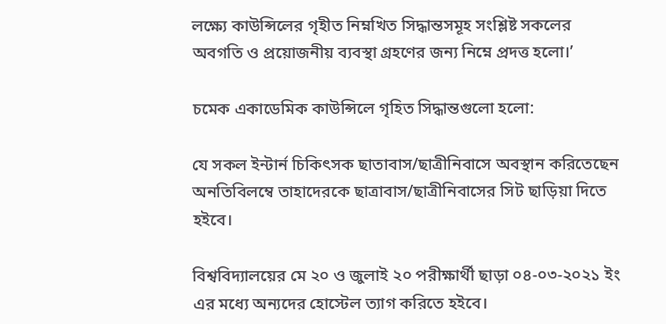লক্ষ্যে কাউন্সিলের গৃহীত নিম্নখিত সিদ্ধান্তসমূহ সংশ্লিষ্ট সকলের অবগতি ও প্রয়োজনীয় ব্যবস্থা গ্রহণের জন্য নিম্নে প্রদত্ত হলো।’

চমেক একাডেমিক কাউন্সিলে গৃহিত সিদ্ধান্তগুলো হলো:

যে সকল ইন্টার্ন চিকিৎসক ছাতাবাস/ছাত্রীনিবাসে অবস্থান করিতেছেন অনতিবিলম্বে তাহাদেরকে ছাত্রাবাস/ছাত্রীনিবাসের সিট ছাড়িয়া দিতে হইবে।

বিশ্ববিদ্যালয়ের মে ২০ ও জুলাই ২০ পরীক্ষার্থী ছাড়া ০৪-০৩-২০২১ ইং এর মধ্যে অন্যদের হোস্টেল ত্যাগ করিতে হইবে।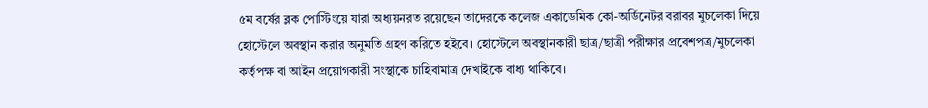৫ম বর্ষের ব্লক পোস্টিংয়ে যারা অধ্যয়নরত রয়েছেন তাদেরকে কলেজ একাডেমিক কো-অর্ডিনেটর বরাবর মুচলেকা দিয়ে হোস্টেলে অবস্থান করার অনুমতি গ্রহণ করিতে হইবে। হোস্টেলে অবস্থানকারী ছাত্র/ছাত্রী পরীক্ষার প্রবেশপত্র/মুচলেকা কর্তৃপক্ষ বা আইন প্রয়োগকারী সংস্থাকে চাহিবামাত্র দেখাইকে বাধ্য থাকিবে।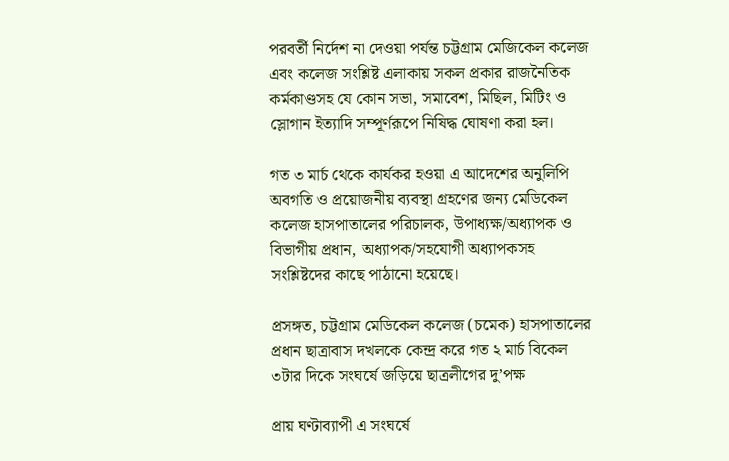পরবর্তী নির্দেশ না দেওয়া পর্যন্ত চট্টগ্রাম মেজিকেল কলেজ এবং কলেজ সংশ্লিষ্ট এলাকায় সকল প্রকার রাজনৈতিক কর্মকাণ্ডসহ যে কোন সভা, সমাবেশ, মিছিল, মিটিং ও স্লোগান ইত্যাদি সম্পূর্ণরূপে নিষিদ্ধ ঘোষণা করা হল।

গত ৩ মার্চ থেকে কার্যকর হওয়া এ আদেশের অনুলিপি অবগতি ও প্রয়োজনীয় ব্যবস্থা গ্রহণের জন্য মেডিকেল কলেজ হাসপাতালের পরিচালক, উপাধ্যক্ষ/অধ্যাপক ও বিভাগীয় প্রধান, অধ্যাপক/সহযোগী অধ্যাপকসহ সংশ্লিষ্টদের কাছে পাঠানো হয়েছে।

প্রসঙ্গত, চট্টগ্রাম মেডিকেল কলেজ (চমেক) হাসপাতালের প্রধান ছাত্রাবাস দখলকে কেন্দ্র করে গত ২ মার্চ বিকেল ৩টার দিকে সংঘর্ষে জড়িয়ে ছাত্রলীগের দু’পক্ষ

প্রায় ঘণ্টাব্যাপী এ সংঘর্ষে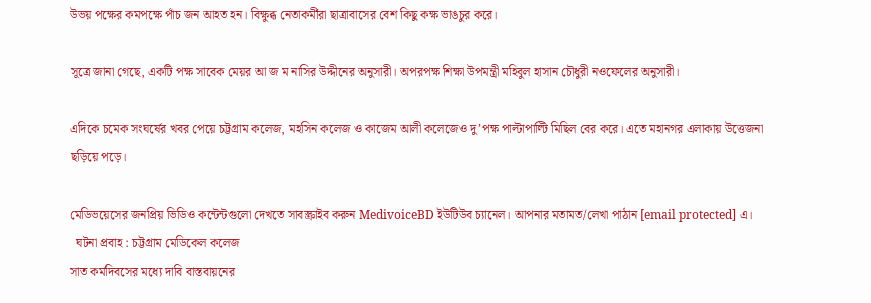উভয় পক্ষের কমপক্ষে পাঁচ জন আহত হন। বিক্ষুব্ধ নেতাকর্মীরা ছাত্রাবাসের বেশ কিছু কক্ষ ভাঙচুর করে।

সূত্রে জানা গেছে, একটি পক্ষ সাবেক মেয়র আ জ ম নাসির উদ্দীনের অনুসারী। অপরপক্ষ শিক্ষা উপমন্ত্রী মহিবুল হাসান চৌধুরী নওফেলের অনুসারী।

এদিকে চমেক সংঘর্ষের খবর পেয়ে চট্টগ্রাম কলেজ, মহসিন কলেজ ও কাজেম আলী কলেজেও দু’পক্ষ পাল্টাপাল্টি মিছিল বের করে। এতে মহানগর এলাকায় উত্তেজনা ছড়িয়ে পড়ে।

মেডিভয়েসের জনপ্রিয় ভিডিও কন্টেন্টগুলো দেখতে সাবস্ক্রাইব করুন MedivoiceBD ইউটিউব চ্যানেল। আপনার মতামত/লেখা পাঠান [email protected] এ।
  ঘটনা প্রবাহ : চট্টগ্রাম মেডিকেল কলেজ
সাত কর্মদিবসের মধ্যে দাবি বাস্তবায়নের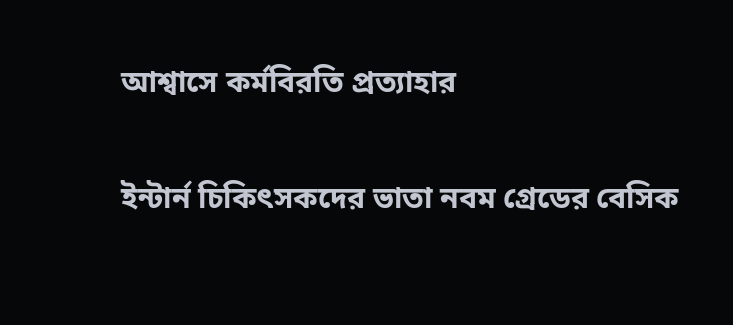আশ্বাসে কর্মবিরতি প্রত্যাহার

ইন্টার্ন চিকিৎসকদের ভাতা নবম গ্রেডের বেসিক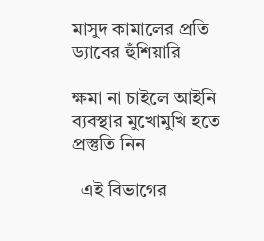মাসুদ কামালের প্রতি ড্যাবের হুঁশিয়ারি

ক্ষমা না চাইলে আইনি ব্যবস্থার মুখোমুখি হতে প্রস্তুতি নিন

  এই বিভাগের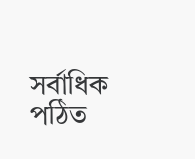সর্বাধিক পঠিত